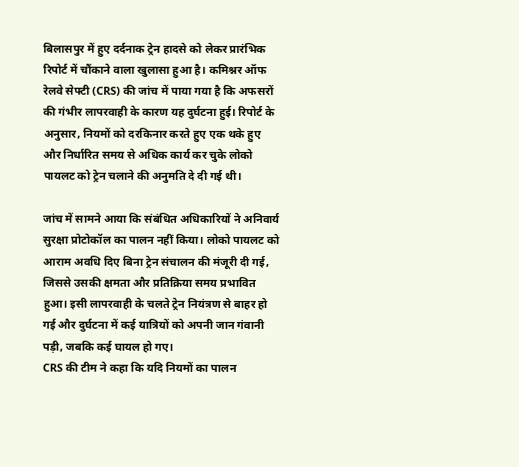बिलासपुर में हुए दर्दनाक ट्रेन हादसे को लेकर प्रारंभिक रिपोर्ट में चौंकाने वाला खुलासा हुआ है। कमिश्नर ऑफ रेलवे सेफ्टी (CRS) की जांच में पाया गया है कि अफसरों की गंभीर लापरवाही के कारण यह दुर्घटना हुई। रिपोर्ट के अनुसार, नियमों को दरकिनार करते हुए एक थके हुए और निर्धारित समय से अधिक कार्य कर चुके लोको पायलट को ट्रेन चलाने की अनुमति दे दी गई थी।

जांच में सामने आया कि संबंधित अधिकारियों ने अनिवार्य सुरक्षा प्रोटोकॉल का पालन नहीं किया। लोको पायलट को आराम अवधि दिए बिना ट्रेन संचालन की मंजूरी दी गई, जिससे उसकी क्षमता और प्रतिक्रिया समय प्रभावित हुआ। इसी लापरवाही के चलते ट्रेन नियंत्रण से बाहर हो गई और दुर्घटना में कई यात्रियों को अपनी जान गंवानी पड़ी, जबकि कई घायल हो गए।
CRS की टीम ने कहा कि यदि नियमों का पालन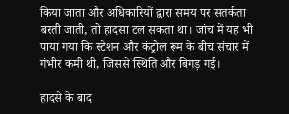किया जाता और अधिकारियों द्वारा समय पर सतर्कता बरती जाती, तो हादसा टल सकता था। जांच में यह भी पाया गया कि स्टेशन और कंट्रोल रूम के बीच संचार में गंभीर कमी थी, जिससे स्थिति और बिगड़ गई।

हादसे के बाद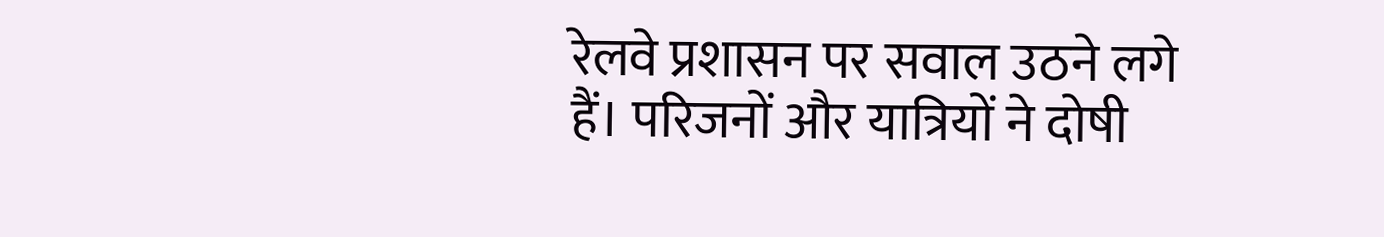रेलवे प्रशासन पर सवाल उठने लगे हैं। परिजनों और यात्रियों ने दोषी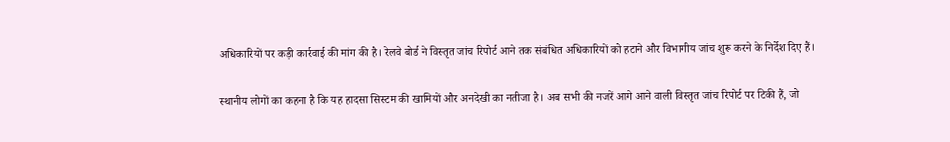अधिकारियों पर कड़ी कार्रवाई की मांग की है। रेलवे बोर्ड ने विस्तृत जांच रिपोर्ट आने तक संबंधित अधिकारियों को हटाने और विभागीय जांच शुरू करने के निर्देश दिए हैं।

स्थानीय लोगों का कहना है कि यह हादसा सिस्टम की खामियों और अनदेखी का नतीजा है। अब सभी की नजरें आगे आने वाली विस्तृत जांच रिपोर्ट पर टिकी हैं, जो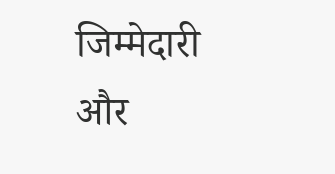जिम्मेदारी और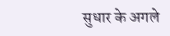सुधार के अगले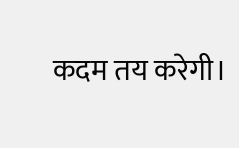कदम तय करेगी।